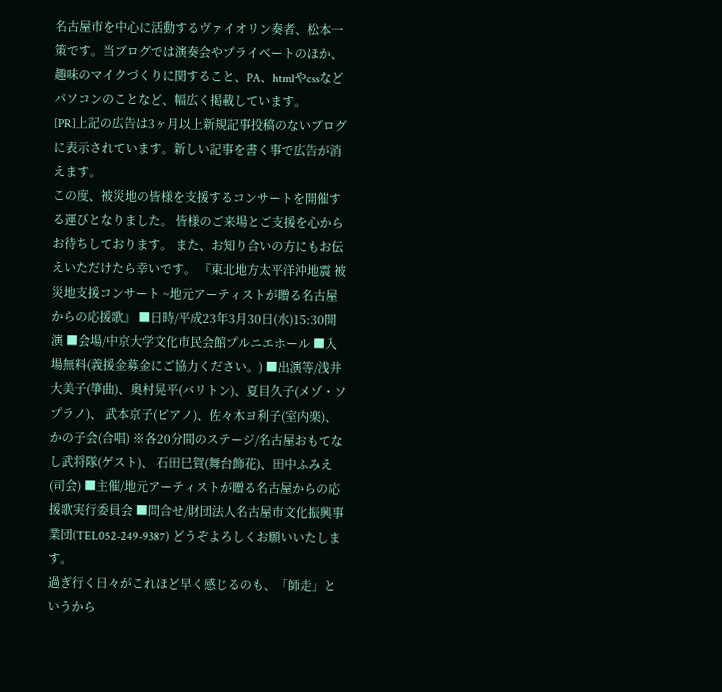名古屋市を中心に活動するヴァイオリン奏者、松本一策です。当ブログでは演奏会やプライベートのほか、趣味のマイクづくりに関すること、PA、htmlやcssなどパソコンのことなど、幅広く掲載しています。
[PR]上記の広告は3ヶ月以上新規記事投稿のないブログに表示されています。新しい記事を書く事で広告が消えます。
この度、被災地の皆様を支援するコンサートを開催する運びとなりました。 皆様のご来場とご支援を心からお待ちしております。 また、お知り合いの方にもお伝えいただけたら幸いです。 『東北地方太平洋沖地震 被災地支援コンサート ~地元アーティストが贈る名古屋からの応援歌』 ■日時/平成23年3月30日(水)15:30開演 ■会場/中京大学文化市民会館プルニエホール ■入場無料(義援金募金にご協力ください。) ■出演等/浅井大美子(箏曲)、奥村晃平(バリトン)、夏目久子(メゾ・ソプラノ)、 武本京子(ピアノ)、佐々木ヨ利子(室内楽)、かの子会(合唱) ※各20分間のステージ/名古屋おもてなし武将隊(ゲスト)、 石田巳賀(舞台飾花)、田中ふみえ(司会) ■主催/地元アーティストが贈る名古屋からの応援歌実行委員会 ■問合せ/財団法人名古屋市文化振興事業団(TEL052-249-9387) どうぞよろしくお願いいたします。
過ぎ行く日々がこれほど早く感じるのも、「師走」というから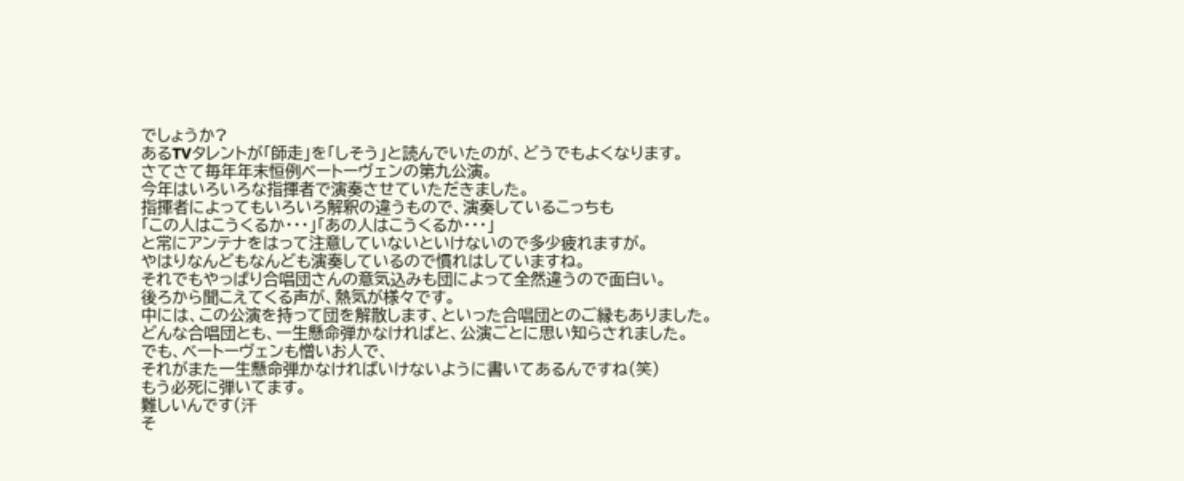でしょうか?
あるTVタレントが「師走」を「しそう」と読んでいたのが、どうでもよくなります。
さてさて毎年年末恒例ベートーヴェンの第九公演。
今年はいろいろな指揮者で演奏させていただきました。
指揮者によってもいろいろ解釈の違うもので、演奏しているこっちも
「この人はこうくるか・・・」「あの人はこうくるか・・・」
と常にアンテナをはって注意していないといけないので多少疲れますが。
やはりなんどもなんども演奏しているので慣れはしていますね。
それでもやっぱり合唱団さんの意気込みも団によって全然違うので面白い。
後ろから聞こえてくる声が、熱気が様々です。
中には、この公演を持って団を解散します、といった合唱団とのご縁もありました。
どんな合唱団とも、一生懸命弾かなければと、公演ごとに思い知らされました。
でも、ベートーヴェンも憎いお人で、
それがまた一生懸命弾かなければいけないように書いてあるんですね(笑)
もう必死に弾いてます。
難しいんです(汗
そ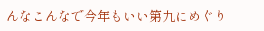んなこんなで今年もいい第九にめぐり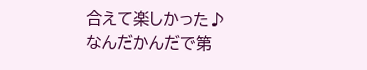合えて楽しかった♪
なんだかんだで第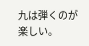九は弾くのが楽しい。